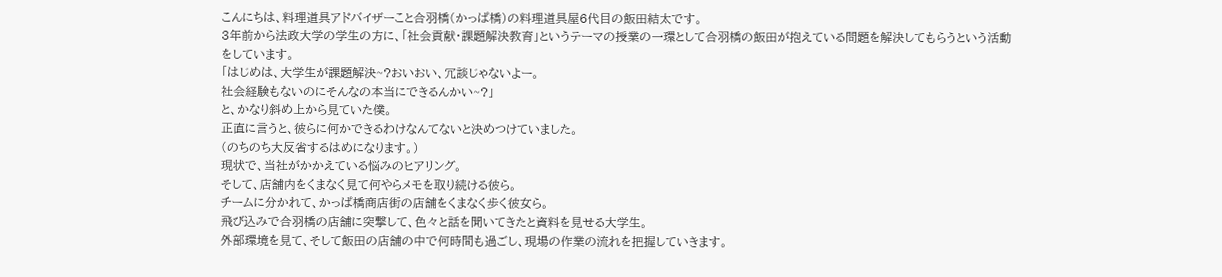こんにちは、料理道具アドバイザーこと合羽橋(かっぱ橋)の料理道具屋6代目の飯田結太です。
3年前から法政大学の学生の方に、「社会貢献・課題解決教育」というテーマの授業の一環として合羽橋の飯田が抱えている問題を解決してもらうという活動をしています。
「はじめは、大学生が課題解決~?おいおい、冗談じゃないよー。
社会経験もないのにそんなの本当にできるんかい~?」
と、かなり斜め上から見ていた僕。
正直に言うと、彼らに何かできるわけなんてないと決めつけていました。
(のちのち大反省するはめになります。)
現状で、当社がかかえている悩みのヒアリング。
そして、店舗内をくまなく見て何やらメモを取り続ける彼ら。
チームに分かれて、かっぱ橋商店街の店舗をくまなく歩く彼女ら。
飛び込みで合羽橋の店舗に突撃して、色々と話を聞いてきたと資料を見せる大学生。
外部環境を見て、そして飯田の店舗の中で何時間も過ごし、現場の作業の流れを把握していきます。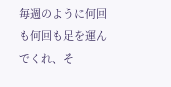毎週のように何回も何回も足を運んでくれ、そ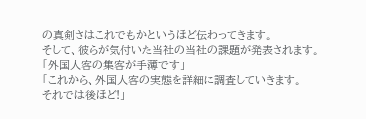の真剣さはこれでもかというほど伝わってきます。
そして、彼らが気付いた当社の当社の課題が発表されます。
「外国人客の集客が手薄です」
「これから、外国人客の実態を詳細に調査していきます。
それでは後ほど!」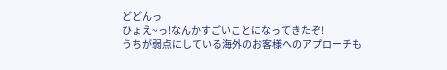どどんっ
ひょえ~っ!なんかすごいことになってきたぞ!
うちが弱点にしている海外のお客様へのアプローチも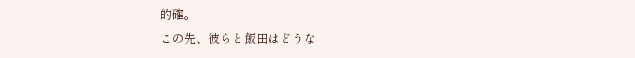的確。
この先、彼らと飯田はどうな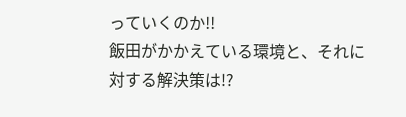っていくのか!!
飯田がかかえている環境と、それに対する解決策は!?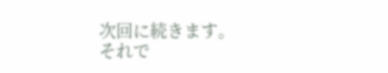次回に続きます。
それで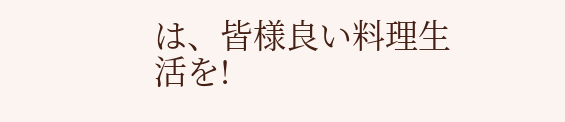は、皆様良い料理生活を!